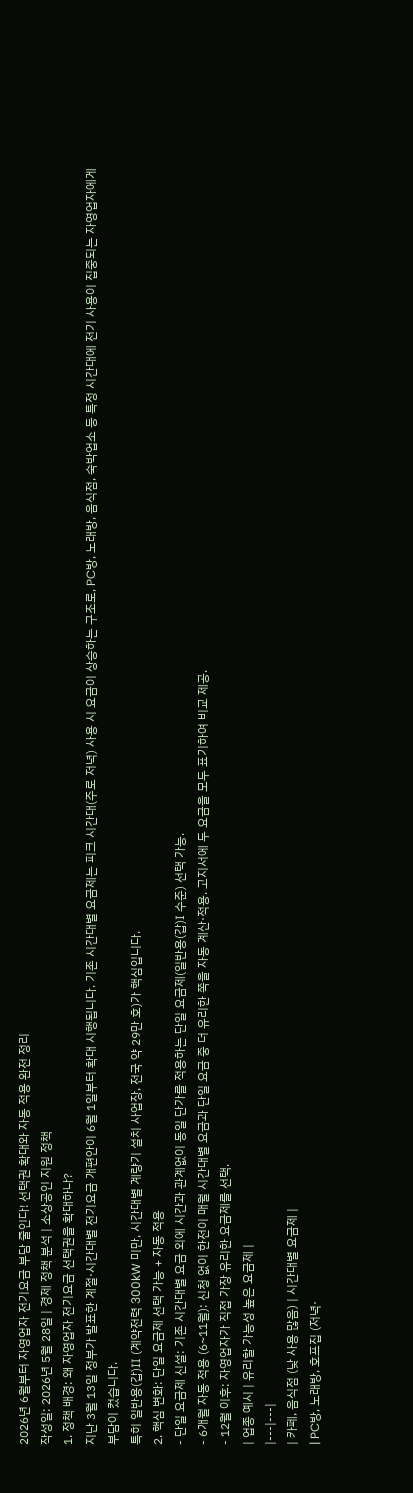2026년 6월부터 자영업자 전기요금 부담 줄인다! 선택권 확대와 자동 적용 완전 정리
작성일: 2026년 5월 28일 | 경제 정책 분석 | 소상공인 지원 정책
1. 정책 배경: 왜 자영업자 전기요금 선택권을 확대하나?
지난 3월 13일 정부가 발표한 계절·시간대별 전기요금 개편안이 6월 1일부터 확대 시행됩니다. 기존 시간대별 요금제는 피크 시간대(주로 저녁) 사용 시 요금이 상승하는 구조로, PC방, 노래방, 음식점, 숙박업소 등 특정 시간대에 전기 사용이 집중되는 자영업자에게 부담이 컸습니다.
특히 일반용(갑)Ⅱ (계약전력 300kW 미만, 시간대별 계량기 설치 사업장, 전국 약 29만 호)가 핵심입니다.
2. 핵심 변화: 단일 요금제 선택 가능 + 자동 적용
- 단일 요금제 신설: 기존 시간대별 요금 외에 시간과 관계없이 동일 단가를 적용하는 단일 요금제(일반용(갑)Ⅰ 수준) 선택 가능.
- 6개월 자동 적용 (6~11월): 신청 없이 한전이 매월 시간대별 요금과 단일 요금 중 더 유리한 쪽을 자동 계산·적용. 고지서에 두 요금을 모두 표기하여 비교 제공.
- 12월 이후: 자영업자가 직접 가장 유리한 요금제를 선택.
| 업종 예시 | 유리할 가능성 높은 요금제 |
|---|---|
| 카페, 음식점 (낮 사용 많음) | 시간대별 요금제 |
| PC방, 노래방, 호프집 (저녁·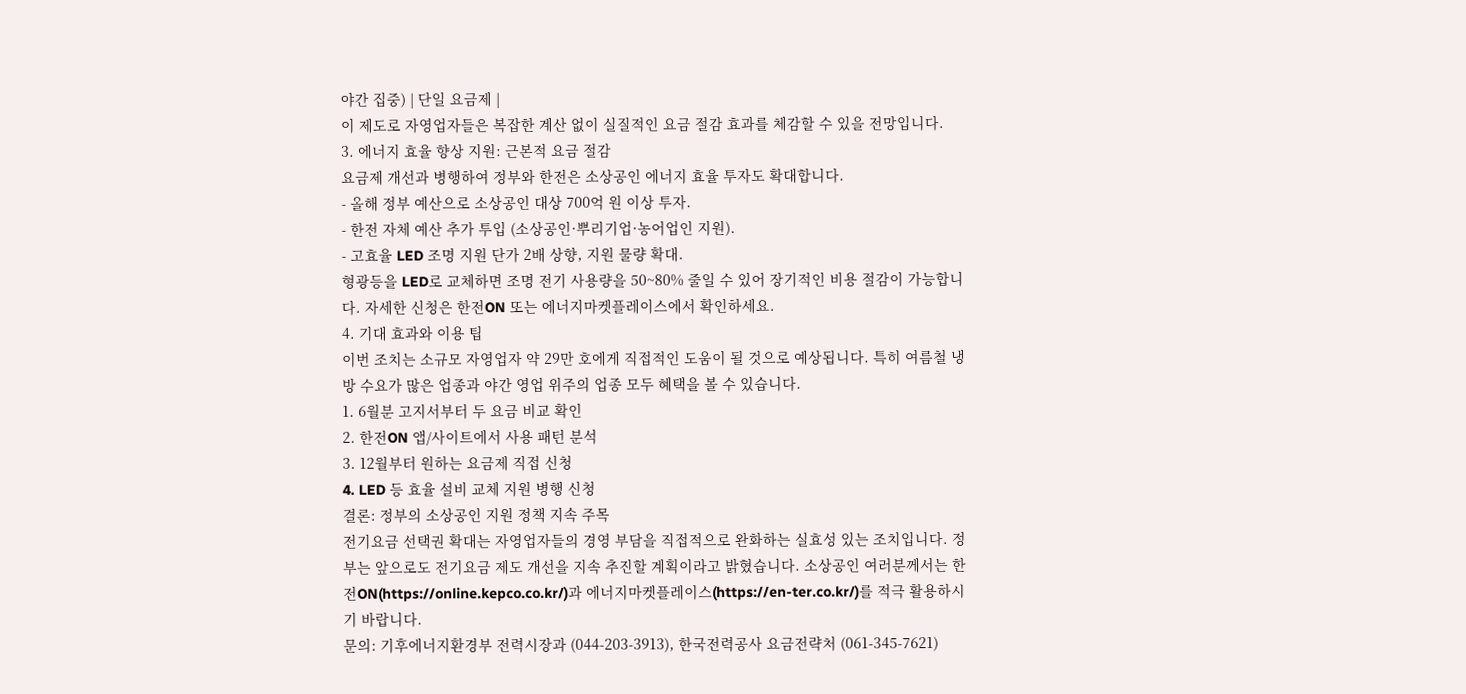야간 집중) | 단일 요금제 |
이 제도로 자영업자들은 복잡한 계산 없이 실질적인 요금 절감 효과를 체감할 수 있을 전망입니다.
3. 에너지 효율 향상 지원: 근본적 요금 절감
요금제 개선과 병행하여 정부와 한전은 소상공인 에너지 효율 투자도 확대합니다.
- 올해 정부 예산으로 소상공인 대상 700억 원 이상 투자.
- 한전 자체 예산 추가 투입 (소상공인·뿌리기업·농어업인 지원).
- 고효율 LED 조명 지원 단가 2배 상향, 지원 물량 확대.
형광등을 LED로 교체하면 조명 전기 사용량을 50~80% 줄일 수 있어 장기적인 비용 절감이 가능합니다. 자세한 신청은 한전ON 또는 에너지마켓플레이스에서 확인하세요.
4. 기대 효과와 이용 팁
이번 조치는 소규모 자영업자 약 29만 호에게 직접적인 도움이 될 것으로 예상됩니다. 특히 여름철 냉방 수요가 많은 업종과 야간 영업 위주의 업종 모두 혜택을 볼 수 있습니다.
1. 6월분 고지서부터 두 요금 비교 확인
2. 한전ON 앱/사이트에서 사용 패턴 분석
3. 12월부터 원하는 요금제 직접 신청
4. LED 등 효율 설비 교체 지원 병행 신청
결론: 정부의 소상공인 지원 정책 지속 주목
전기요금 선택권 확대는 자영업자들의 경영 부담을 직접적으로 완화하는 실효성 있는 조치입니다. 정부는 앞으로도 전기요금 제도 개선을 지속 추진할 계획이라고 밝혔습니다. 소상공인 여러분께서는 한전ON(https://online.kepco.co.kr/)과 에너지마켓플레이스(https://en-ter.co.kr/)를 적극 활용하시기 바랍니다.
문의: 기후에너지환경부 전력시장과 (044-203-3913), 한국전력공사 요금전략처 (061-345-7621)